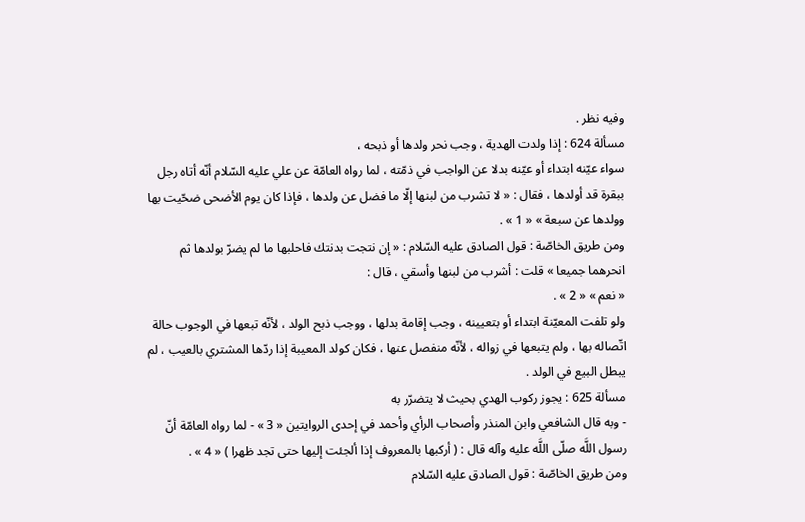وفيه نظر .
مسألة 624 : إذا ولدت الهدية ، وجب نحر ولدها أو ذبحه ،
سواء عيّنه ابتداء أو عيّنه بدلا عن الواجب في ذمّته ، لما رواه العامّة عن علي عليه السّلام أنّه أتاه رجل ببقرة قد أولدها ، فقال : « لا تشرب من لبنها إلّا ما فضل عن ولدها ، فإذا كان يوم الأضحى ضحّيت بها وولدها عن سبعة » « 1 » .
ومن طريق الخاصّة : قول الصادق عليه السّلام : « إن نتجت بدنتك فاحلبها ما لم يضرّ بولدها ثم انحرهما جميعا » قلت : أشرب من لبنها وأسقي ، قال :
« نعم » « 2 » .
ولو تلفت المعيّنة ابتداء أو بتعيينه ، وجب إقامة بدلها ، ووجب ذبح الولد ، لأنّه تبعها في الوجوب حالة اتّصاله بها ، ولم يتبعها في زواله ، لأنّه منفصل عنها ، فكان كولد المعيبة إذا ردّها المشتري بالعيب ، لم يبطل البيع في الولد .
مسألة 625 : يجوز ركوب الهدي بحيث لا يتضرّر به
- وبه قال الشافعي وابن المنذر وأصحاب الرأي وأحمد في إحدى الروايتين « 3 » - لما رواه العامّة أنّ رسول اللَّه صلّى اللَّه عليه وآله قال : ( أركبها بالمعروف إذا ألجئت إليها حتى تجد ظهرا ) « 4 » .
ومن طريق الخاصّة : قول الصادق عليه السّلام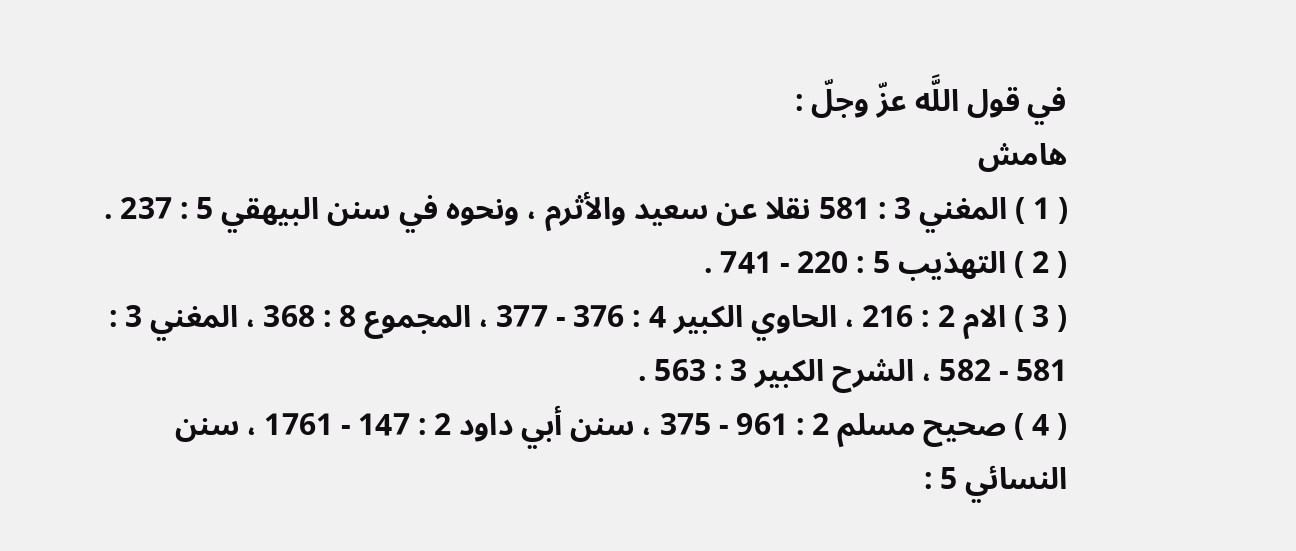في قول اللَّه عزّ وجلّ :
هامش
( 1 ) المغني 3 : 581 نقلا عن سعيد والأثرم ، ونحوه في سنن البيهقي 5 : 237 .
( 2 ) التهذيب 5 : 220 - 741 .
( 3 ) الام 2 : 216 ، الحاوي الكبير 4 : 376 - 377 ، المجموع 8 : 368 ، المغني 3 :
581 - 582 ، الشرح الكبير 3 : 563 .
( 4 ) صحيح مسلم 2 : 961 - 375 ، سنن أبي داود 2 : 147 - 1761 ، سنن النسائي 5 :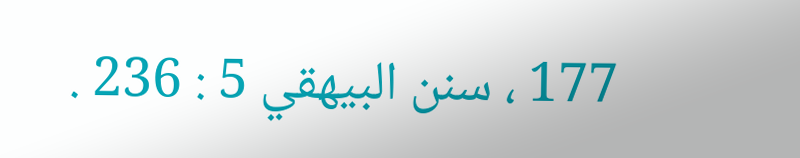177 ، سنن البيهقي 5 : 236 .